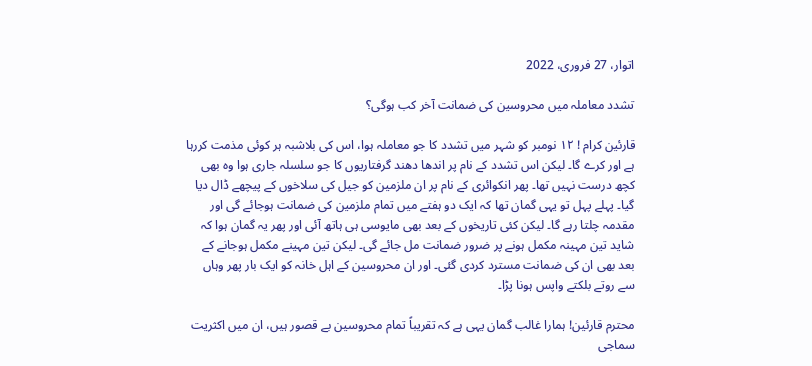اتوار، 27 فروری، 2022

تشدد معاملہ میں محروسین کی ضمانت آخر کب ہوگی؟

قارئین کرام ! ١٢ نومبر کو شہر میں تشدد کا جو معاملہ ہوا، اس کی بلاشبہ ہر کوئی مذمت کررہا ہے اور کرے گا۔ لیکن اس تشدد کے نام پر اندھا دھند گرفتاریوں کا جو سلسلہ جاری ہوا وہ بھی کچھ درست نہیں تھا۔ پھر انکوائری کے نام پر ان ملزمین کو جیل کی سلاخوں کے پیچھے ڈال دیا گیا۔ پہلے پہل تو یہی گمان تھا کہ ایک دو ہفتے میں تمام ملزمین کی ضمانت ہوجائے گی اور مقدمہ چلتا رہے گا۔ لیکن کئی تاریخوں کے بعد بھی مایوسی ہی ہاتھ آئی اور پھر یہ گمان ہوا کہ شاید تین مہینہ مکمل ہونے پر ضرور ضمانت مل جائے گی۔ لیکن تین مہینے مکمل ہوجانے کے بعد بھی ان کی ضمانت مسترد کردی گئی۔ اور ان محروسین کے اہل خانہ کو ایک بار پھر وہاں سے روتے بلکتے واپس ہونا پڑا۔

محترم قارئین! ہمارا غالب گمان یہی ہے کہ تقریباً تمام محروسین بے قصور ہیں، ان میں اکثریت سماجی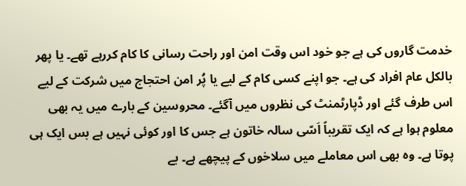خدمت گاروں کی ہے جو خود اس وقت امن اور راحت رسانی کا کام کررہے تھے۔ یا پھر بالکل عام افراد کی ہے۔ جو اپنے کسی کام کے لیے یا پُر امن احتجاج میں شرکت کے لیے اس طرف گئے اور ڈپارٹمنٹ کی نظروں میں آگئے۔ محروسین کے بارے میں یہ بھی معلوم ہوا ہے کہ ایک تقریباً اَسّی سالہ خاتون ہے جس کا اور کوئی نہیں ہے بس ایک ہی پوتا ہے۔ وہ بھی اس معاملے میں سلاخوں کے پیچھے ہے۔ بے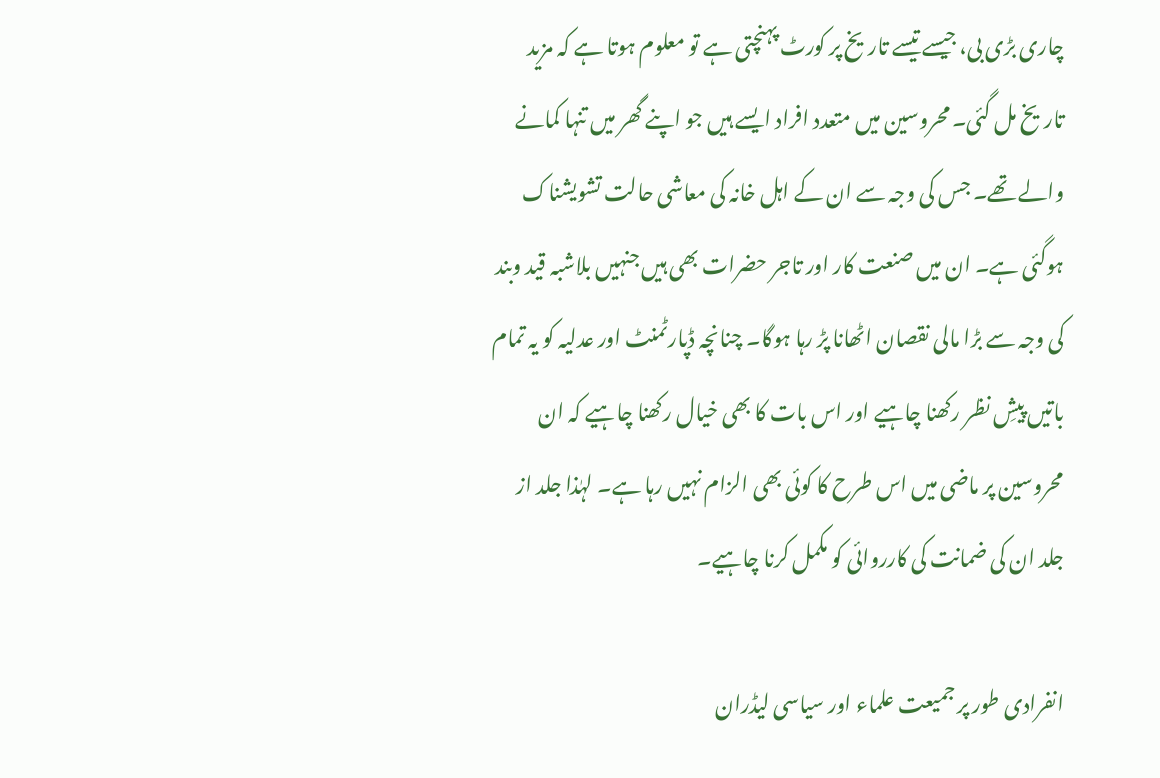چاری بڑی بی، جیسے تیسے تاریخ پر کورٹ پہنچتی ہے تو معلوم ہوتا ہے کہ مزید تاریخ مل گئی۔ محروسین میں متعدد افراد ایسے ہیں جو اپنے گھر میں تنہا کمانے والے تھے۔ جس کی وجہ سے ان کے اہل خانہ کی معاشی حالت تشویشناک ہوگئی ہے۔ ان میں صنعت کار اور تاجر حضرات بھی ہیں جنہیں بلاشبہ قید وبند کی وجہ سے بڑا مالی نقصان اٹھانا پڑ رہا ہوگا۔ چنانچہ ڈپارٹمنٹ اور عدلیہ کو یہ تمام باتیں پیشِ نظر رکھنا چاہیے اور اس بات کا بھی خیال رکھنا چاہیے کہ ان محروسین پر ماضی میں اس طرح کا کوئی بھی الزام نہیں رہا ہے۔ لہٰذا جلد از جلد ان کی ضمانت کی کارروائی کو مکمل کرنا چاہیے۔

انفرادی طور پر جمیعت علماء اور سیاسی لیڈران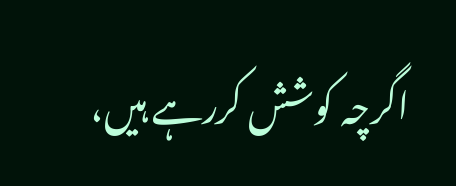اگرچہ کوشش کررہے ہیں،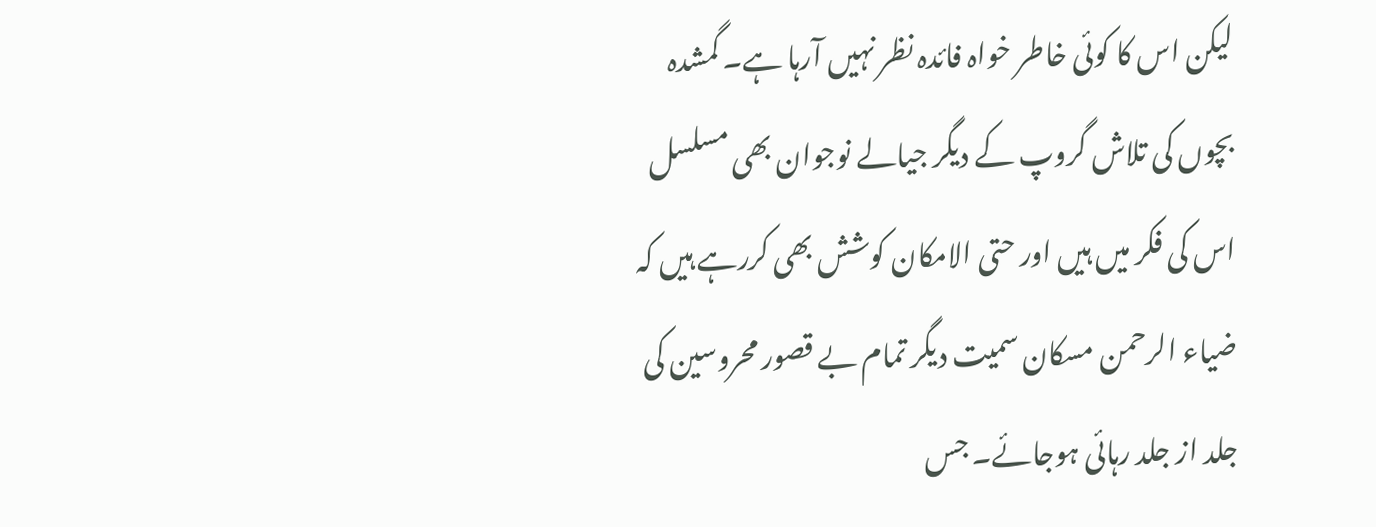لیکن اس کا کوئی خاطر خواہ فائدہ نظر نہیں آرہا ہے۔ گمشدہ بچوں کی تلاش گروپ کے دیگر جیالے نوجوان بھی مسلسل اس کی فکر میں ہیں اور حتی الامکان کوشش بھی کررہے ہیں کہ ضیاء الرحمن مسکان سمیت دیگر تمام بے قصور محروسین کی جلد از جلد رہائی ہوجائے۔ جس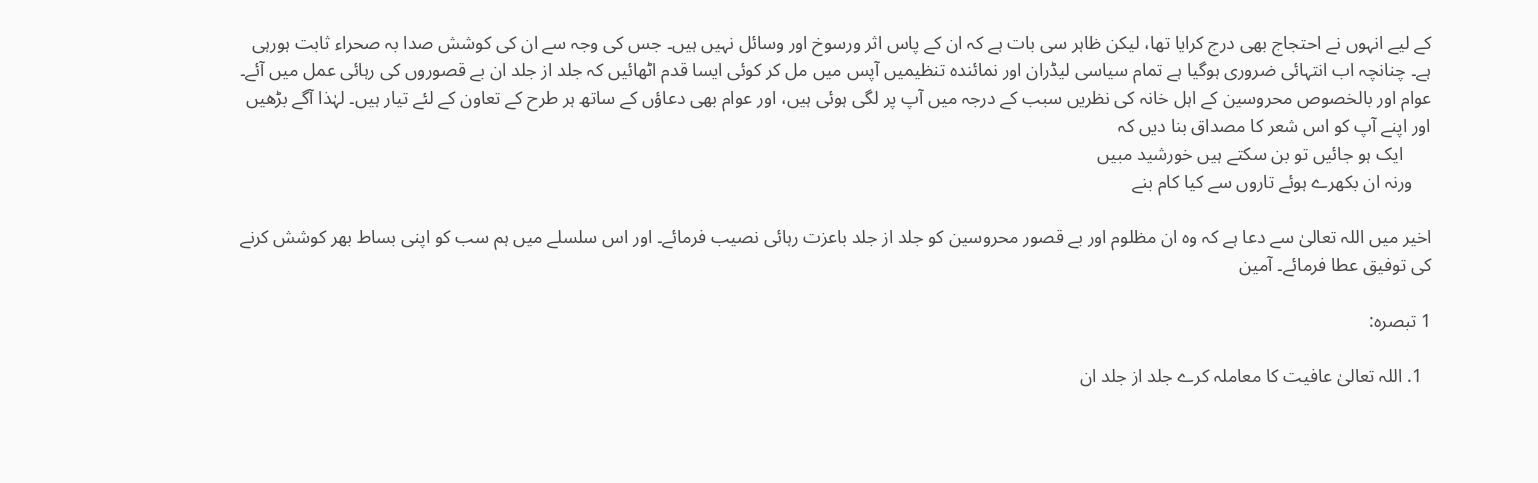کے لیے انہوں نے احتجاج بھی درج کرایا تھا، لیکن ظاہر سی بات ہے کہ ان کے پاس اثر ورسوخ اور وسائل نہیں ہیں۔ جس کی وجہ سے ان کی کوشش صدا بہ صحراء ثابت ہورہی ہے۔ چنانچہ اب انتہائی ضروری ہوگیا ہے تمام سیاسی لیڈران اور نمائندہ تنظیمیں آپس میں مل کر کوئی ایسا قدم اٹھائیں کہ جلد از جلد ان بے قصوروں کی رہائی عمل میں آئے۔ عوام اور بالخصوص محروسین کے اہل خانہ کی نظریں سبب کے درجہ میں آپ پر لگی ہوئی ہیں، اور عوام بھی دعاؤں کے ساتھ ہر طرح کے تعاون کے لئے تیار ہیں۔ لہٰذا آگے بڑھیں اور اپنے آپ کو اس شعر کا مصداق بنا دیں کہ
      ایک ہو جائیں تو بن سکتے ہیں خورشید مبیں
    ورنہ ان بکھرے ہوئے تاروں سے کیا کام بنے

اخیر میں اللہ تعالیٰ سے دعا ہے کہ وہ ان مظلوم اور بے قصور محروسین کو جلد از جلد باعزت رہائی نصیب فرمائے۔ اور اس سلسلے میں ہم سب کو اپنی بساط بھر کوشش کرنے کی توفیق عطا فرمائے۔ آمین

1 تبصرہ:

  1. اللہ تعالیٰ عافیت کا معاملہ کرے جلد از جلد ان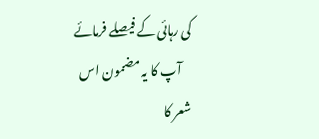کی رہائی کے فیصلے فرمائے
    آپ کا یہ مضمون اس شعر کا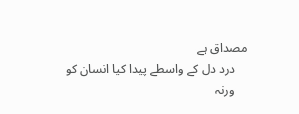مصداق ہے
    درد دل کے واسطے پیدا کیا انسان کو
    ورنہ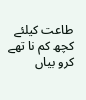طاعت کیلئے کچھ کم نا تھے کرو بیاں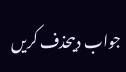جواب دیںحذف کریں